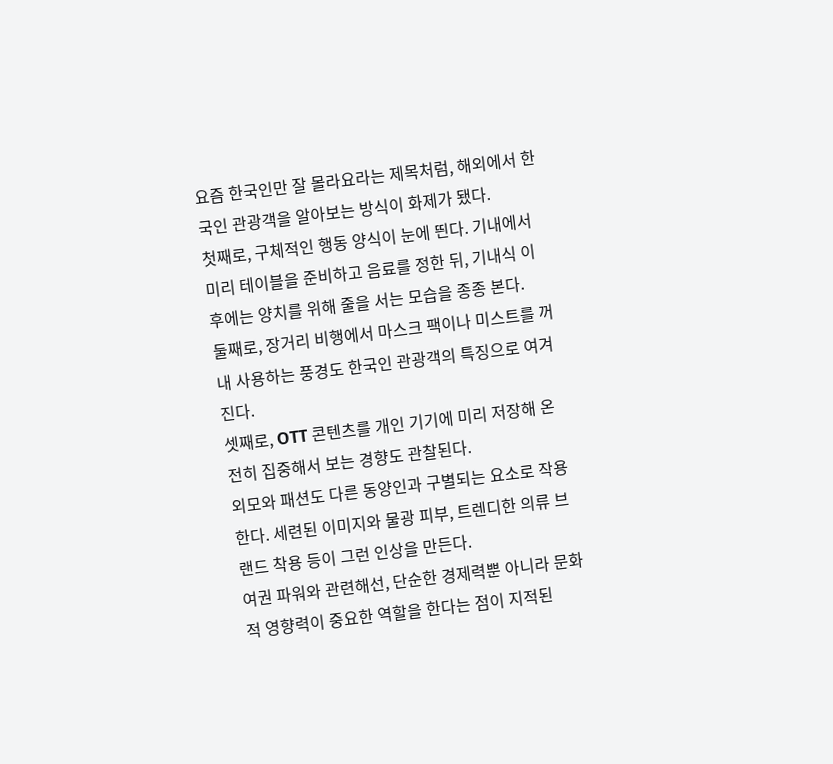요즘 한국인만 잘 몰라요라는 제목처럼, 해외에서 한국인 관광객을 알아보는 방식이 화제가 됐다.
첫째로, 구체적인 행동 양식이 눈에 띈다. 기내에서 미리 테이블을 준비하고 음료를 정한 뒤, 기내식 이후에는 양치를 위해 줄을 서는 모습을 종종 본다.
둘째로, 장거리 비행에서 마스크 팩이나 미스트를 꺼내 사용하는 풍경도 한국인 관광객의 특징으로 여겨진다.
셋째로, OTT 콘텐츠를 개인 기기에 미리 저장해 온전히 집중해서 보는 경향도 관찰된다.
외모와 패션도 다른 동양인과 구별되는 요소로 작용한다. 세련된 이미지와 물광 피부, 트렌디한 의류 브랜드 착용 등이 그런 인상을 만든다.
여권 파워와 관련해선, 단순한 경제력뿐 아니라 문화적 영향력이 중요한 역할을 한다는 점이 지적된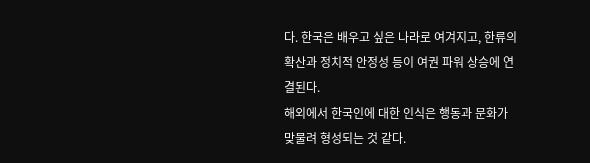다. 한국은 배우고 싶은 나라로 여겨지고, 한류의 확산과 정치적 안정성 등이 여권 파워 상승에 연결된다.
해외에서 한국인에 대한 인식은 행동과 문화가 맞물려 형성되는 것 같다.